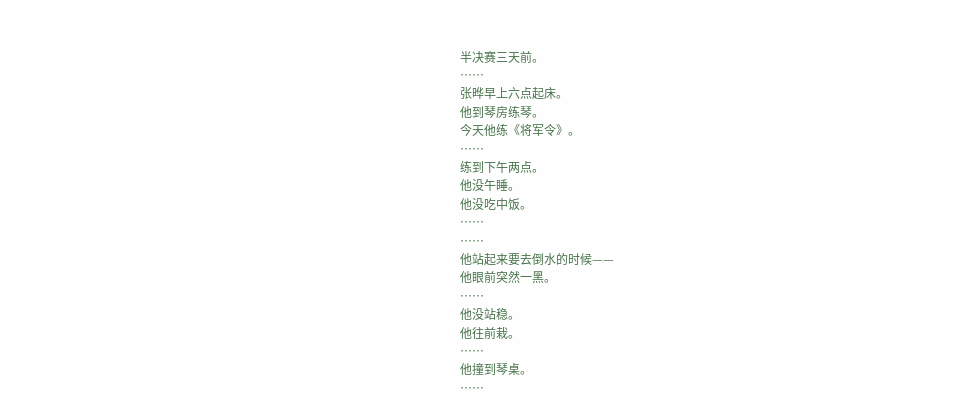半决赛三天前。
……
张晔早上六点起床。
他到琴房练琴。
今天他练《将军令》。
……
练到下午两点。
他没午睡。
他没吃中饭。
……
……
他站起来要去倒水的时候——
他眼前突然一黑。
……
他没站稳。
他往前栽。
……
他撞到琴桌。
……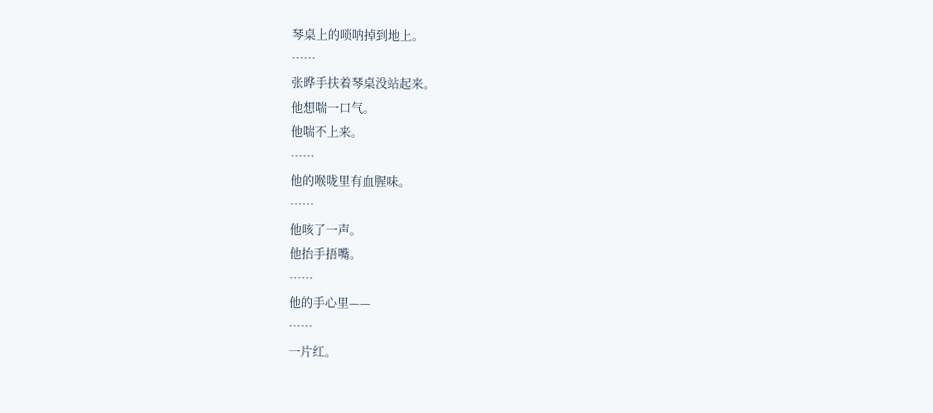琴桌上的唢呐掉到地上。
……
张晔手扶着琴桌没站起来。
他想喘一口气。
他喘不上来。
……
他的喉咙里有血腥味。
……
他咳了一声。
他抬手捂嘴。
……
他的手心里——
……
一片红。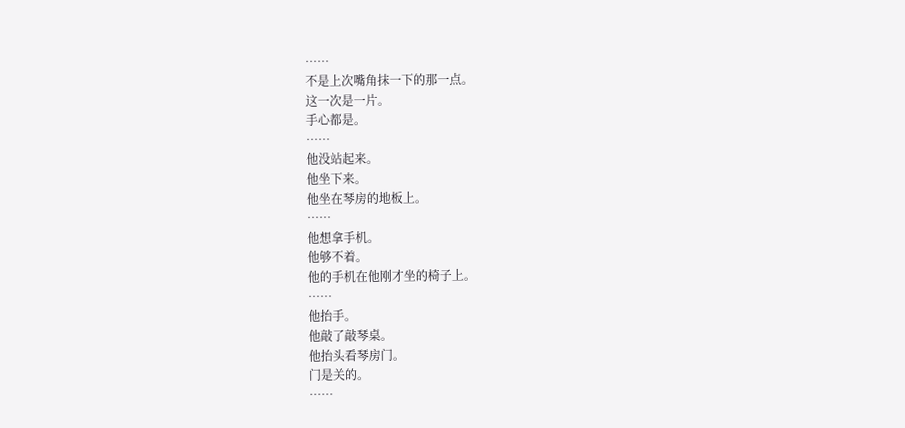……
不是上次嘴角抹一下的那一点。
这一次是一片。
手心都是。
……
他没站起来。
他坐下来。
他坐在琴房的地板上。
……
他想拿手机。
他够不着。
他的手机在他刚才坐的椅子上。
……
他抬手。
他敲了敲琴桌。
他抬头看琴房门。
门是关的。
……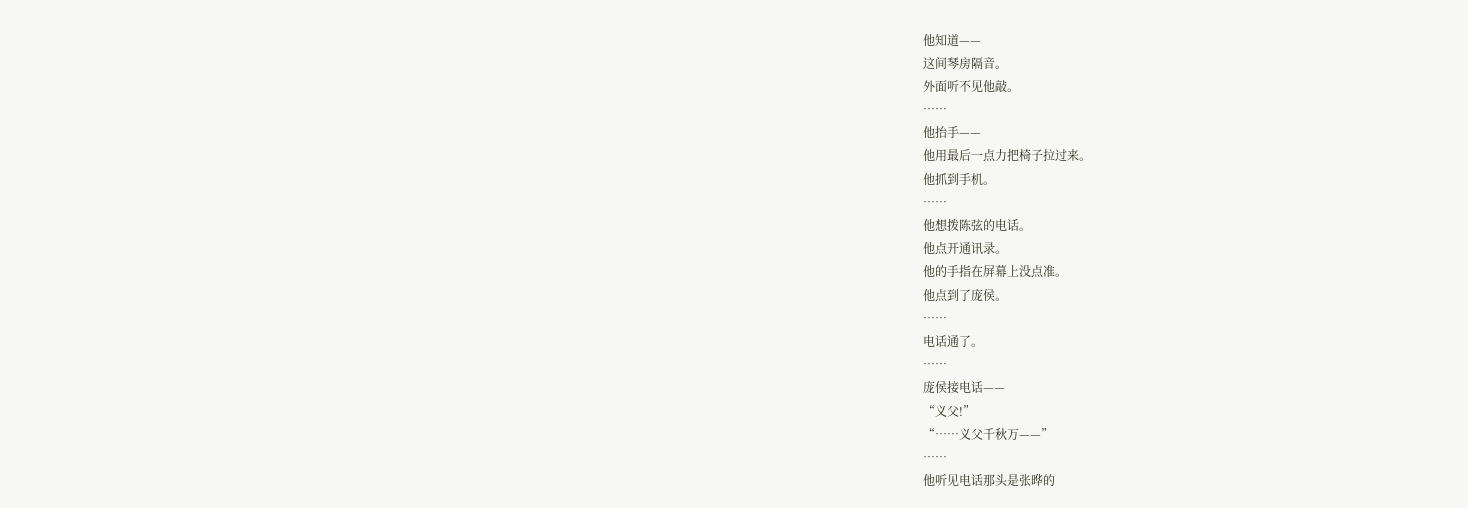他知道——
这间琴房隔音。
外面听不见他敲。
……
他抬手——
他用最后一点力把椅子拉过来。
他抓到手机。
……
他想拨陈弦的电话。
他点开通讯录。
他的手指在屏幕上没点准。
他点到了庞侯。
……
电话通了。
……
庞侯接电话——
“义父!”
“……义父千秋万——”
……
他听见电话那头是张晔的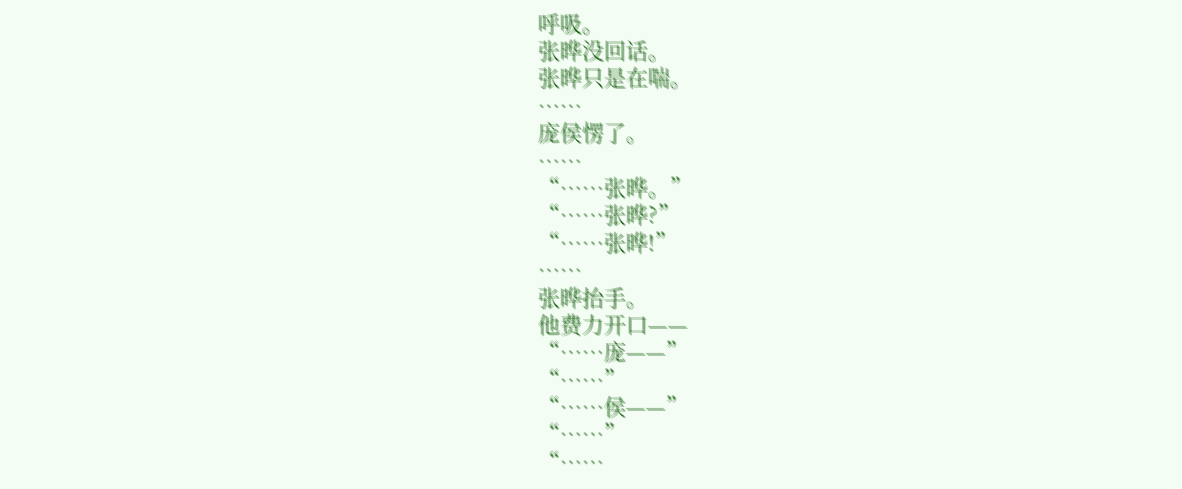呼吸。
张晔没回话。
张晔只是在喘。
……
庞侯愣了。
……
“……张晔。”
“……张晔?”
“……张晔!”
……
张晔抬手。
他费力开口——
“……庞——”
“……”
“……侯——”
“……”
“……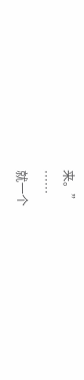来。”
……
就一个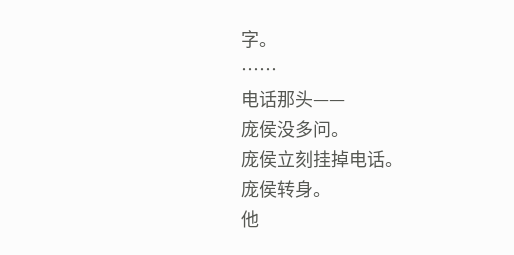字。
……
电话那头——
庞侯没多问。
庞侯立刻挂掉电话。
庞侯转身。
他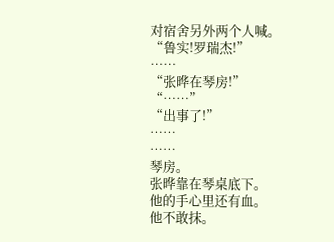对宿舍另外两个人喊。
“鲁实!罗瑞杰!”
……
“张晔在琴房!”
“……”
“出事了!”
……
……
琴房。
张晔靠在琴桌底下。
他的手心里还有血。
他不敢抹。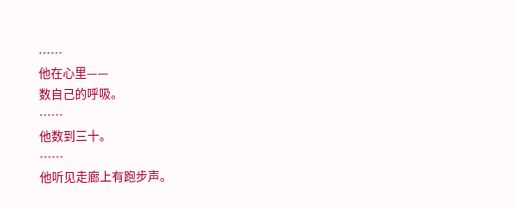……
他在心里——
数自己的呼吸。
……
他数到三十。
……
他听见走廊上有跑步声。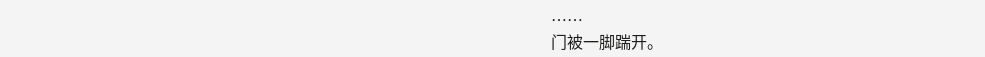……
门被一脚踹开。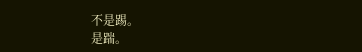不是踢。
是踹。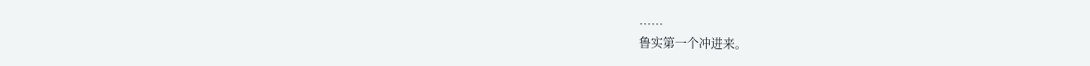……
鲁实第一个冲进来。